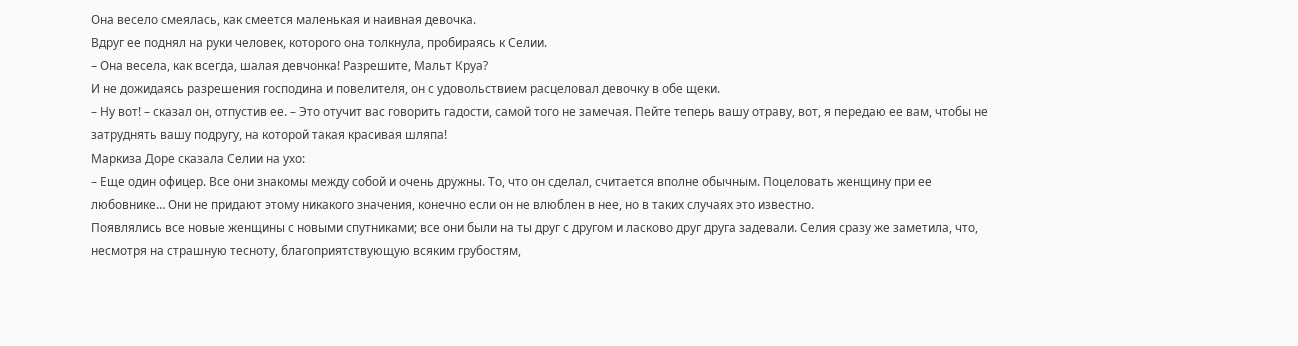Она весело смеялась, как смеется маленькая и наивная девочка.
Вдруг ее поднял на руки человек, которого она толкнула, пробираясь к Селии.
– Она весела, как всегда, шалая девчонка! Разрешите, Мальт Круа?
И не дожидаясь разрешения господина и повелителя, он с удовольствием расцеловал девочку в обе щеки.
– Ну вот! – сказал он, отпустив ее. – Это отучит вас говорить гадости, самой того не замечая. Пейте теперь вашу отраву, вот, я передаю ее вам, чтобы не затруднять вашу подругу, на которой такая красивая шляпа!
Маркиза Доре сказала Селии на ухо:
– Еще один офицер. Все они знакомы между собой и очень дружны. То, что он сделал, считается вполне обычным. Поцеловать женщину при ее любовнике… Они не придают этому никакого значения, конечно если он не влюблен в нее, но в таких случаях это известно.
Появлялись все новые женщины с новыми спутниками; все они были на ты друг с другом и ласково друг друга задевали. Селия сразу же заметила, что, несмотря на страшную тесноту, благоприятствующую всяким грубостям,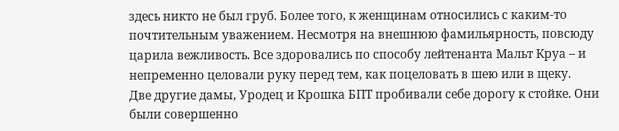здесь никто не был груб. Более того, к женщинам относились с каким-то почтительным уважением. Несмотря на внешнюю фамильярность, повсюду царила вежливость. Все здоровались по способу лейтенанта Мальт Круа – и непременно целовали руку перед тем, как поцеловать в шею или в щеку.
Две другие дамы, Уродец и Крошка БПТ пробивали себе дорогу к стойке. Они были совершенно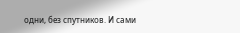одни, без спутников. И сами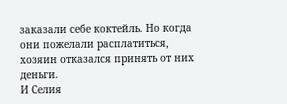заказали себе коктейль. Но когда они пожелали расплатиться, хозяин отказался принять от них деньги.
И Селия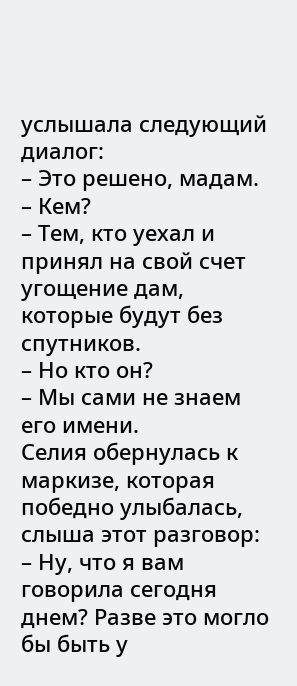услышала следующий диалог:
– Это решено, мадам.
– Кем?
– Тем, кто уехал и принял на свой счет угощение дам, которые будут без спутников.
– Но кто он?
– Мы сами не знаем его имени.
Селия обернулась к маркизе, которая победно улыбалась, слыша этот разговор:
– Ну, что я вам говорила сегодня днем? Разве это могло бы быть у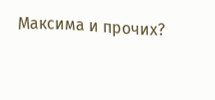Максима и прочих?